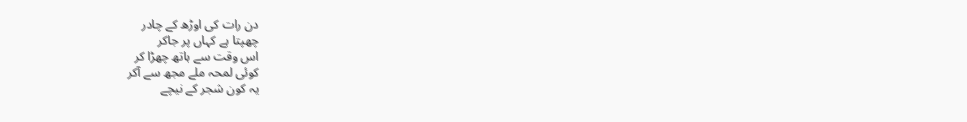دن رات کی اوڑھ کے چادر
چھپتا ہے کہاں پر جاکر
اس وقت سے ہاتھ چھڑا کر
کوئی لمحہ ملے مجھ سے آکر
یہ کون شجر کے نیچے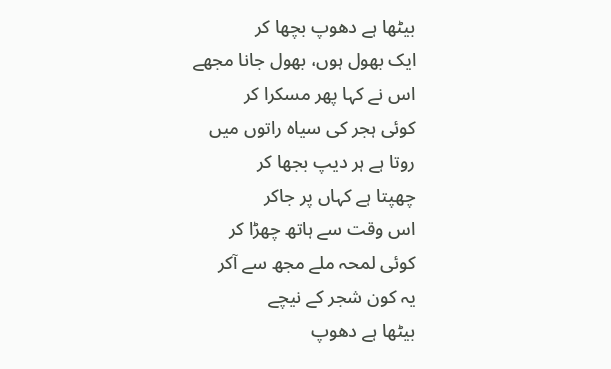بیٹھا ہے دھوپ بچھا کر
ایک بھول ہوں، بھول جانا مجھے
اس نے کہا پھر مسکرا کر
کوئی ہجر کی سیاہ راتوں میں
روتا ہے ہر دیپ بجھا کر
چھپتا ہے کہاں پر جاکر
اس وقت سے ہاتھ چھڑا کر
کوئی لمحہ ملے مجھ سے آکر
یہ کون شجر کے نیچے
بیٹھا ہے دھوپ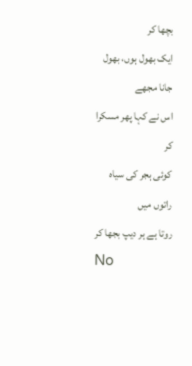بچھا کر
ایک بھول ہوں، بھول جانا مجھے
اس نے کہا پھر مسکرا کر
کوئی ہجر کی سیاہ راتوں میں
روتا ہے ہر دیپ بجھا کر
No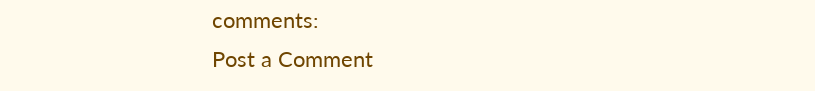comments:
Post a Comment